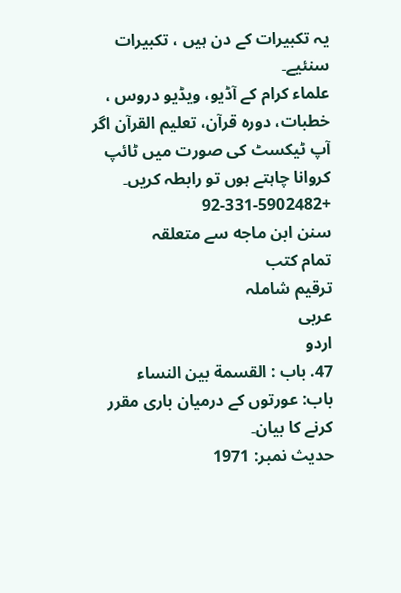یہ تکبیرات کے دن ہیں ، تکبیرات سنئیے۔
علماء کرام کے آڈیو، ویڈیو دروس ، خطبات، دورہ قرآن، تعلیم القرآن اگر آپ ٹیکسٹ کی صورت میں ٹائپ کروانا چاہتے ہوں تو رابطہ کریں۔
+92-331-5902482
سنن ابن ماجه سے متعلقہ
تمام کتب
ترقیم شاملہ
عربی
اردو
47. باب : القسمة بين النساء
باب: عورتوں کے درمیان باری مقرر کرنے کا بیان۔
حدیث نمبر: 1971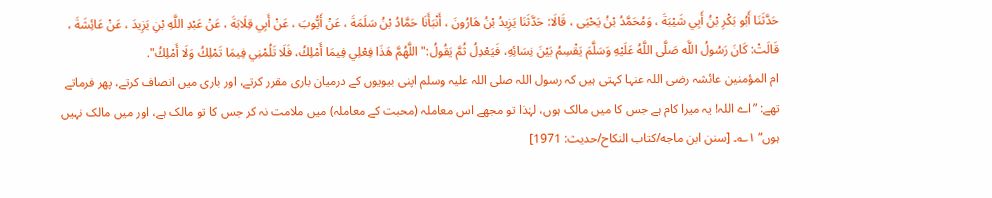حَدَّثَنَا أَبُو بَكْرِ بْنُ أَبِي شَيْبَةَ ، وَمُحَمَّدُ بْنُ يَحْيَى ، قَالَا: حَدَّثَنَا يَزِيدُ بْنُ هَارُونَ ، أَنْبَأَنَا حَمَّادُ بْنُ سَلَمَةَ ، عَنْ أَيُّوبَ ، عَنْ أَبِي قِلَابَةَ ، عَنْ عَبْدِ اللَّهِ بْنِ يَزِيدَ ، عَنْ عَائِشَةَ ، قَالَتْ: كَانَ رَسُولُ اللَّه صَلَّى اللَّهُ عَلَيْهِ وَسَلَّمَ يَقْسِمُ بَيْنَ نِسَائِهِ، فَيَعْدِلُ ثُمَّ يَقُولُ:" اللَّهُمَّ هَذَا فِعْلِي فِيمَا أَمْلِكُ، فَلَا تَلُمْنِي فِيمَا تَمْلِكُ وَلَا أَمْلِكُ".
ام المؤمنین عائشہ رضی اللہ عنہا کہتی ہیں کہ رسول اللہ صلی اللہ علیہ وسلم اپنی بیویوں کے درمیان باری مقرر کرتے، اور باری میں انصاف کرتے، پھر فرماتے تھے: ”اے اللہ! یہ میرا کام ہے جس کا میں مالک ہوں، لہٰذا تو مجھے اس معاملہ (محبت کے معاملہ) میں ملامت نہ کر جس کا تو مالک ہے، اور میں مالک نہیں ہوں“ ۱؎۔ [سنن ابن ماجه/كتاب النكاح/حدیث: 1971]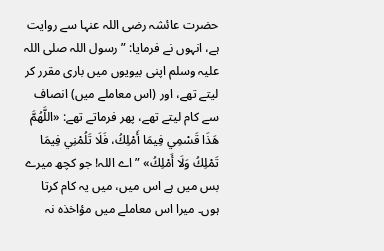حضرت عائشہ رضی اللہ عنہا سے روایت ہے، انہوں نے فرمایا: ”رسول اللہ صلی اللہ علیہ وسلم اپنی بیویوں میں باری مقرر کر لیتے تھے، اور (اس معاملے میں) انصاف سے کام لیتے تھے، پھر فرماتے تھے: «اللَّهُمَّ هَذَا قَسْمِي فِيمَا أَمْلِكُ، فَلَا تَلُمْنِي فِيمَا تَمْلِكُ وَلَا أَمْلِكُ» ”اے اللہ! جو کچھ میرے بس میں ہے اس میں، میں یہ کام کرتا ہوں۔ میرا اس معاملے میں مؤاخذہ نہ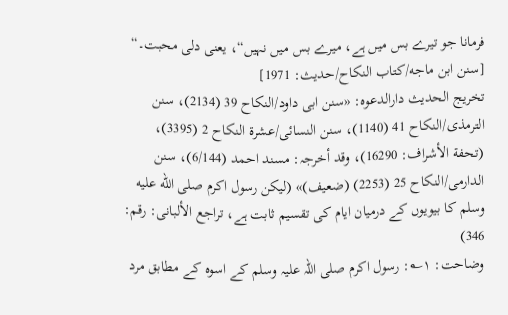فرمانا جو تیرے بس میں ہے، میرے بس میں نہیں“، یعنی دلی محبت۔“ [سنن ابن ماجه/كتاب النكاح/حدیث: 1971]
تخریج الحدیث دارالدعوہ: «سنن ابی داود/النکاح 39 (2134)، سنن الترمذی/النکاح 41 (1140)، سنن النسائی/عشرة النکاح 2 (3395)، (تحفة الأشراف: 16290)، وقد أخرجہ: مسند احمد (6/144)، سنن الدارمی/النکاح 25 (2253) (ضعیف)» (لیکن رسول اکرم صلى الله عليه وسلم کا بیویوں کے درمیان ایام کی تقسیم ثابت ہے، تراجع الألبانی: رقم: 346)
وضاحت: ۱؎: رسول اکرم صلی اللہ علیہ وسلم کے اسوہ کے مطابق مرد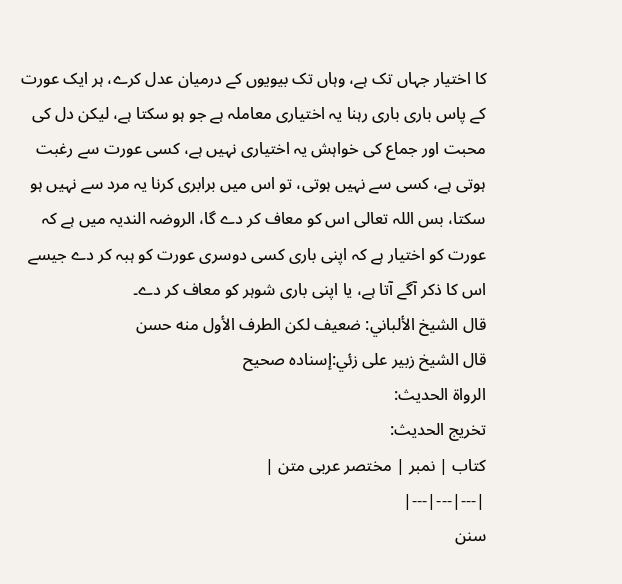کا اختیار جہاں تک ہے، وہاں تک بیویوں کے درمیان عدل کرے، ہر ایک عورت کے پاس باری باری رہنا یہ اختیاری معاملہ ہے جو ہو سکتا ہے، لیکن دل کی محبت اور جماع کی خواہش یہ اختیاری نہیں ہے، کسی عورت سے رغبت ہوتی ہے، کسی سے نہیں ہوتی، تو اس میں برابری کرنا یہ مرد سے نہیں ہو سکتا، بس اللہ تعالی اس کو معاف کر دے گا، الروضہ الندیہ میں ہے کہ عورت کو اختیار ہے کہ اپنی باری کسی دوسری عورت کو ہبہ کر دے جیسے اس کا ذکر آگے آتا ہے، یا اپنی باری شوہر کو معاف کر دے۔
قال الشيخ الألباني: ضعيف لكن الطرف الأول منه حسن
قال الشيخ زبير على زئي:إسناده صحيح
الرواة الحديث:
تخريج الحديث:
کتاب | نمبر | مختصر عربی متن |
|---|---|---|
سنن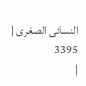النسائى الصغرى |
3395
|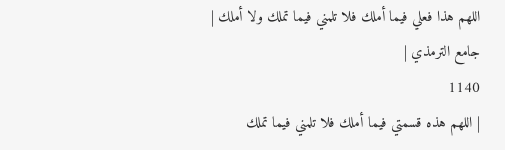اللهم هذا فعلي فيما أملك فلا تلمني فيما تملك ولا أملك |
جامع الترمذي |
1140
| اللهم هذه قسمتي فيما أملك فلا تلمني فيما تملك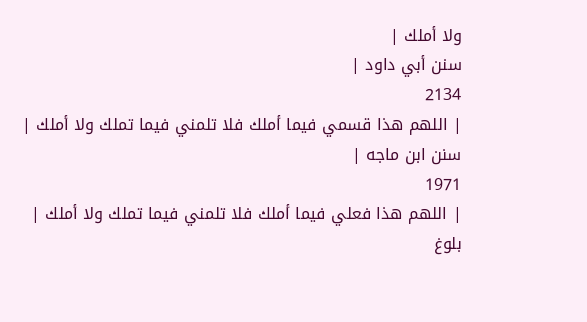ولا أملك |
سنن أبي داود |
2134
| اللهم هذا قسمي فيما أملك فلا تلمني فيما تملك ولا أملك |
سنن ابن ماجه |
1971
| اللهم هذا فعلي فيما أملك فلا تلمني فيما تملك ولا أملك |
بلوغ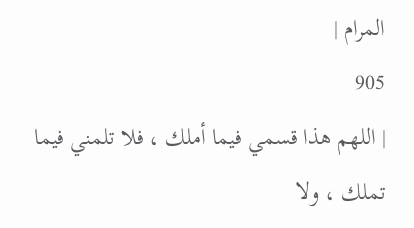المرام |
905
| اللهم هذا قسمي فيما أملك ، فلا تلمني فيما تملك ، ولا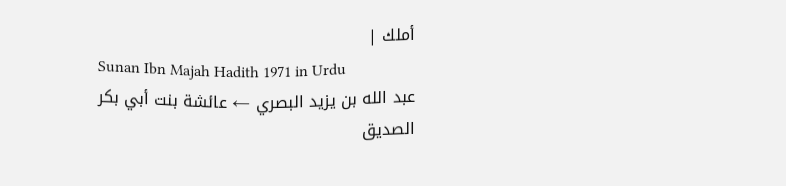أملك |
Sunan Ibn Majah Hadith 1971 in Urdu
عبد الله بن يزيد البصري ← عائشة بنت أبي بكر الصديق